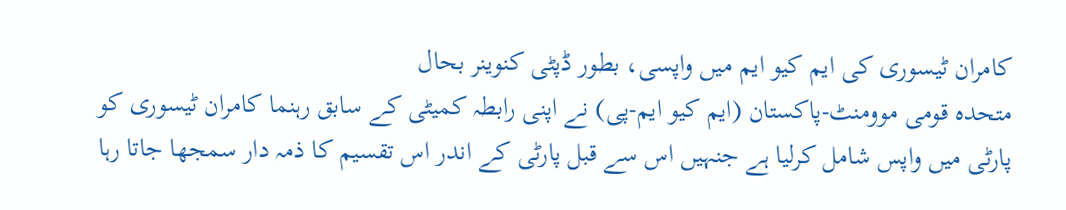کامران ٹیسوری کی ایم کیو ایم میں واپسی، بطور ڈپٹی کنوینر بحال
متحدہ قومی موومنٹ-پاکستان (ایم کیو ایم-پی) نے اپنی رابطہ کمیٹی کے سابق رہنما کامران ٹیسوری کو پارٹی میں واپس شامل کرلیا ہے جنہیں اس سے قبل پارٹی کے اندر اس تقسیم کا ذمہ دار سمجھا جاتا رہا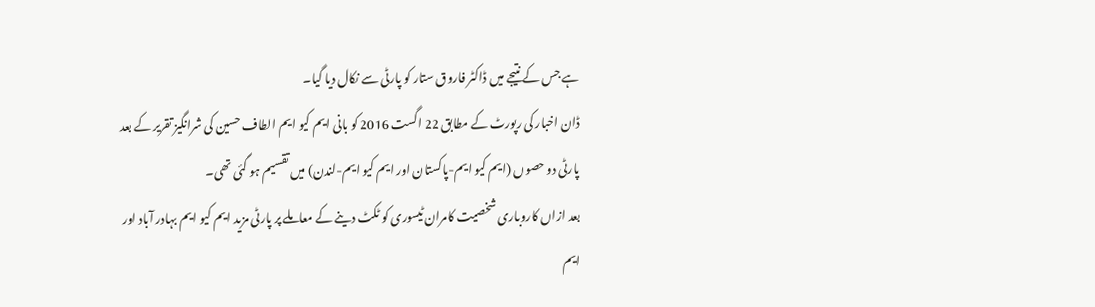ہے جس کے نتیجے میں ڈاکٹر فاروق ستار کو پارٹی سے نکال دیا گیا۔
ڈان اخبار کی رپورٹ کے مطابق 22 اگست 2016 کو بانی ایم کیو ایم الطاف حسین کی شرانگیز تقریر کے بعد پارٹی دو حصوں (ایم کیو ایم-پاکستان اور ایم کیو ایم-لندن) میں تقسیم ہو گئی تھی۔
بعد ازاں کاروباری شخصیت کامران ٹیسوری کو ٹکٹ دینے کے معاملے پر پارٹی مزید ایم کیو ایم بہادر آباد اور ایم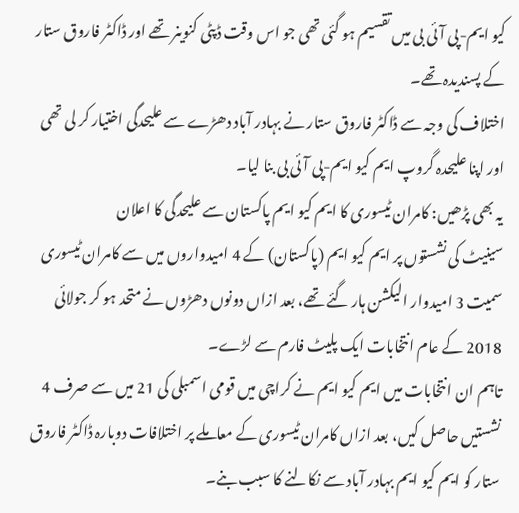کیو ایم-پی آئی بی میں تقسیم ہو گئی تھی جو اس وقت ڈپٹی کنوینر تھے اور ڈاکٹر فاروق ستار کے پسندیدہ تھے۔
اختلاف کی وجہ سے ڈاکٹر فاروق ستار نے بہادر آباد دھڑے سے علیحدگی اختیار کر لی تھی اور اپنا علیحدہ گروپ ایم کیو ایم-پی آئی بی بنا لیا۔
یہ بھی پڑھیں: کامران ٹیسوری کا ایم کیو ایم پاکستان سے علیحدگی کا اعلان
سینیٹ کی نشستوں پر ایم کیو ایم (پاکستان) کے 4 امیدواروں میں سے کامران ٹیسوری سمیت 3 امیدوار الیکشن ہار گئے تھے، بعد ازاں دونوں دھڑوں نے متحد ہو کر جولائی 2018 کے عام انتخابات ایک پلیٹ فارم سے لڑے۔
تاہم ان انتخابات میں ایم کیو ایم نے کراچی میں قومی اسمبلی کی 21 میں سے صرف 4 نشستیں حاصل کیں، بعد ازاں کامران ٹیسوری کے معاملے پر اختلافات دوبارہ ڈاکٹر فاروق ستار کو ایم کیو ایم بہادر آباد سے نکالنے کا سبب بنے۔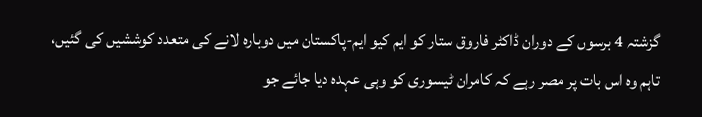گزشتہ 4 برسوں کے دوران ڈاکٹر فاروق ستار کو ایم کیو ایم-پاکستان میں دوبارہ لانے کی متعدد کوششیں کی گئیں، تاہم وہ اس بات پر مصر رہے کہ کامران ٹیسوری کو وہی عہدہ دیا جائے جو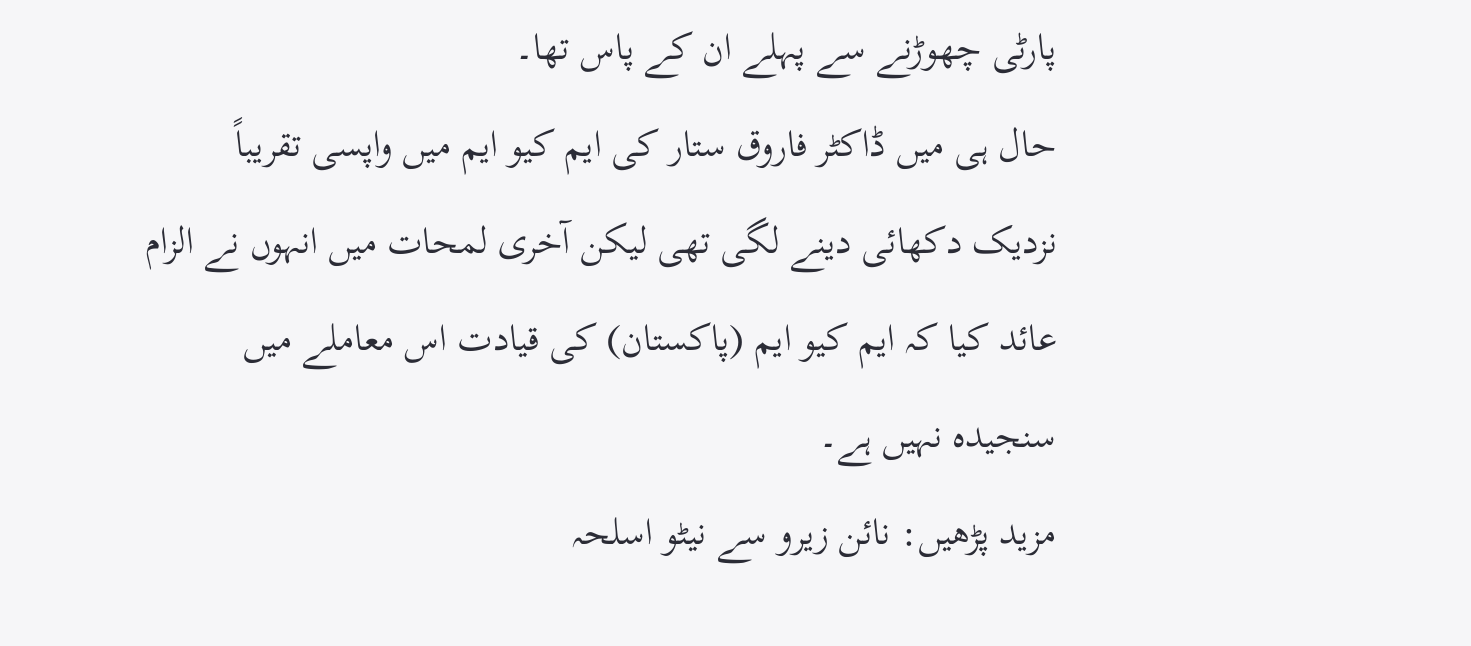پارٹی چھوڑنے سے پہلے ان کے پاس تھا۔
حال ہی میں ڈاکٹر فاروق ستار کی ایم کیو ایم میں واپسی تقریباً نزدیک دکھائی دینے لگی تھی لیکن آخری لمحات میں انہوں نے الزام عائد کیا کہ ایم کیو ایم (پاکستان) کی قیادت اس معاملے میں سنجیدہ نہیں ہے۔
مزید پڑھیں: نائن زیرو سے نیٹو اسلحہ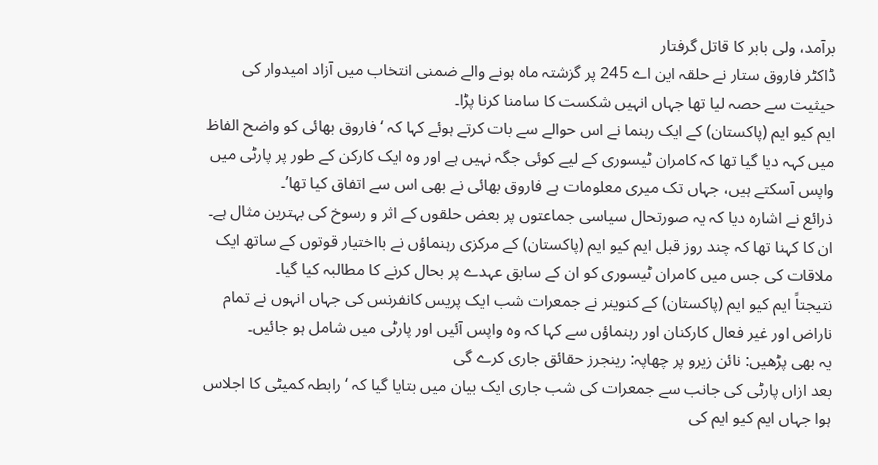برآمد، ولی بابر کا قاتل گرفتار
ڈاکٹر فاروق ستار نے حلقہ این اے 245 پر گزشتہ ماہ ہونے والے ضمنی انتخاب میں آزاد امیدوار کی حیثیت سے حصہ لیا تھا جہاں انہیں شکست کا سامنا کرنا پڑا۔
ایم کیو ایم (پاکستان) کے ایک رہنما نے اس حوالے سے بات کرتے ہوئے کہا کہ ‘فاروق بھائی کو واضح الفاظ میں کہہ دیا گیا تھا کہ کامران ٹیسوری کے لیے کوئی جگہ نہیں ہے اور وہ ایک کارکن کے طور پر پارٹی میں واپس آسکتے ہیں، جہاں تک میری معلومات ہے فاروق بھائی نے بھی اس سے اتفاق کیا تھا’۔
ذرائع نے اشارہ دیا کہ یہ صورتحال سیاسی جماعتوں پر بعض حلقوں کے اثر و رسوخ کی بہترین مثال ہے۔
ان کا کہنا تھا کہ چند روز قبل ایم کیو ایم (پاکستان) کے مرکزی رہنماؤں نے بااختیار قوتوں کے ساتھ ایک ملاقات کی جس میں کامران ٹیسوری کو ان کے سابق عہدے پر بحال کرنے کا مطالبہ کیا گیا۔
نتیجتاً ایم کیو ایم (پاکستان) کے کنوینر نے جمعرات شب ایک پریس کانفرنس کی جہاں انہوں نے تمام ناراض اور غیر فعال کارکنان اور رہنماؤں سے کہا کہ وہ واپس آئیں اور پارٹی میں شامل ہو جائیں۔
یہ بھی پڑھیں: نائن زیرو پر چھاپہ: رینجرز حقائق جاری کرے گی
بعد ازاں پارٹی کی جانب سے جمعرات کی شب جاری ایک بیان میں بتایا گیا کہ ‘رابطہ کمیٹی کا اجلاس ہوا جہاں ایم کیو ایم کی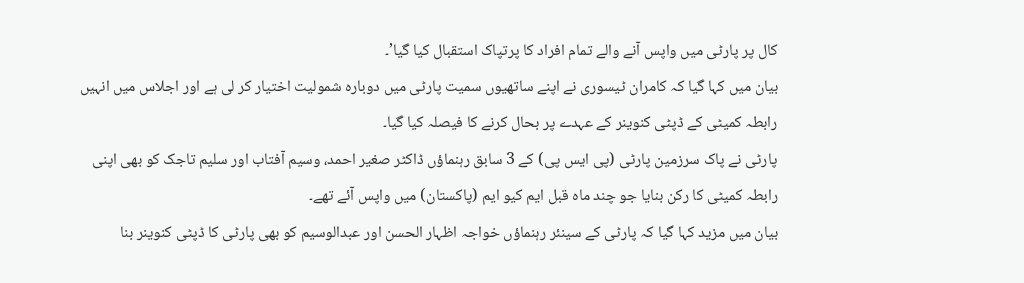کال پر پارٹی میں واپس آنے والے تمام افراد کا پرتپاک استقبال کیا گیا’۔
بیان میں کہا گیا کہ کامران ٹیسوری نے اپنے ساتھیوں سمیت پارٹی میں دوبارہ شمولیت اختیار کر لی ہے اور اجلاس میں انہیں رابطہ کمیٹی کے ڈپٹی کنوینر کے عہدے پر بحال کرنے کا فیصلہ کیا گیا۔
پارٹی نے پاک سرزمین پارٹی (پی ایس پی) کے 3 سابق رہنماؤں ڈاکٹر صغیر احمد، وسیم آفتاب اور سلیم تاجک کو بھی اپنی رابطہ کمیٹی کا رکن بنایا جو چند ماہ قبل ایم کیو ایم (پاکستان) میں واپس آئے تھے۔
بیان میں مزید کہا گیا کہ پارٹی کے سینئر رہنماؤں خواجہ اظہار الحسن اور عبدالوسیم کو بھی پارٹی کا ڈپٹی کنوینر بنا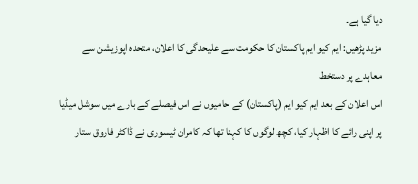دیا گیا ہے۔
مزید پڑھیں: ایم کیو ایم پاکستان کا حکومت سے علیحدگی کا اعلان، متحدہ اپوزیشن سے معاہدے پر دستخط
اس اعلان کے بعد ایم کیو ایم (پاکستان) کے حامیوں نے اس فیصلے کے بارے میں سوشل میڈیا پر اپنی رائے کا اظہار کیا، کچھ لوگوں کا کہنا تھا کہ کامران ٹیسوری نے ڈاکٹر فاروق ستار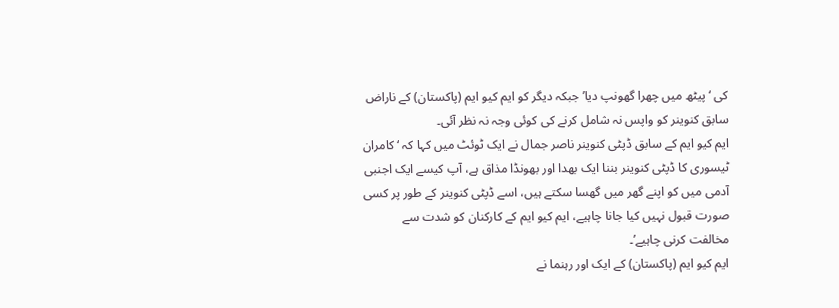کی ‘پیٹھ میں چھرا گھونپ دیا’ جبکہ دیگر کو ایم کیو ایم (پاکستان) کے ناراض سابق کنوینر کو واپس نہ شامل کرنے کی کوئی وجہ نہ نظر آئی۔
ایم کیو ایم کے سابق ڈپٹی کنوینر ناصر جمال نے ایک ٹوئٹ میں کہا کہ ‘کامران ٹیسوری کا ڈپٹی کنوینر بننا ایک بھدا اور بھونڈا مذاق ہے، آپ کیسے ایک اجنبی آدمی میں کو اپنے گھر میں گھسا سکتے ہیں، اسے ڈپٹی کنوینر کے طور پر کسی صورت قبول نہیں کیا جانا چاہیے، ایم کیو ایم کے کارکنان کو شدت سے مخالفت کرنی چاہیے’۔
ایم کیو ایم (پاکستان) کے ایک اور رہنما نے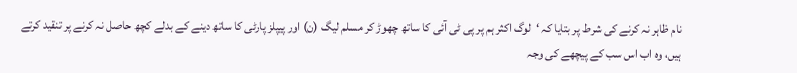نام ظاہر نہ کرنے کی شرط پر بتایا کہ ‘لوگ اکثر ہم پر پی ٹی آئی کا ساتھ چھوڑ کر مسلم لیگ (ن) اور پیپلز پارٹی کا ساتھ دینے کے بدلے کچھ حاصل نہ کرنے پر تنقید کرتے ہیں، وہ اب اس سب کے پیچھے کی وجہ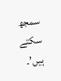سمجھ سکتے ہیں’۔